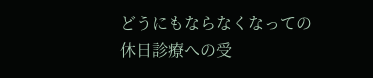どうにもならなくなっての
休日診療への受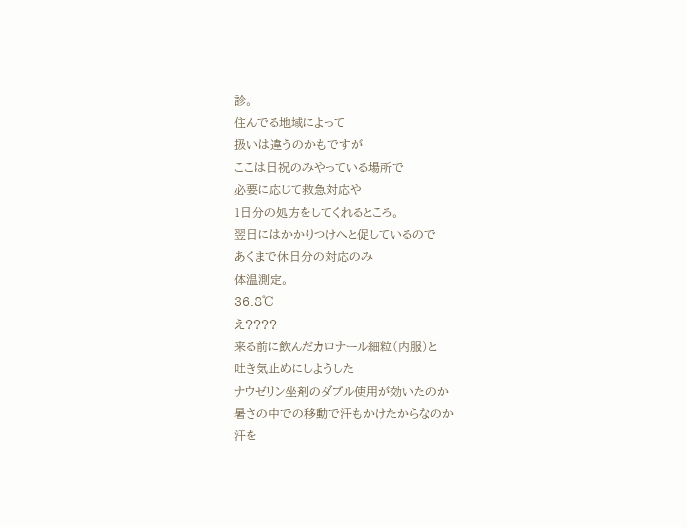診。
住んでる地域によって
扱いは違うのかもですが
ここは日祝のみやっている場所で
必要に応じて救急対応や
1日分の処方をしてくれるところ。
翌日にはかかりつけへと促しているので
あくまで休日分の対応のみ
体温測定。
36.8℃
え????
来る前に飲んだカロナール細粒(内服)と
吐き気止めにしようした
ナウゼリン坐剤のダブル使用が効いたのか
暑さの中での移動で汗もかけたからなのか
汗を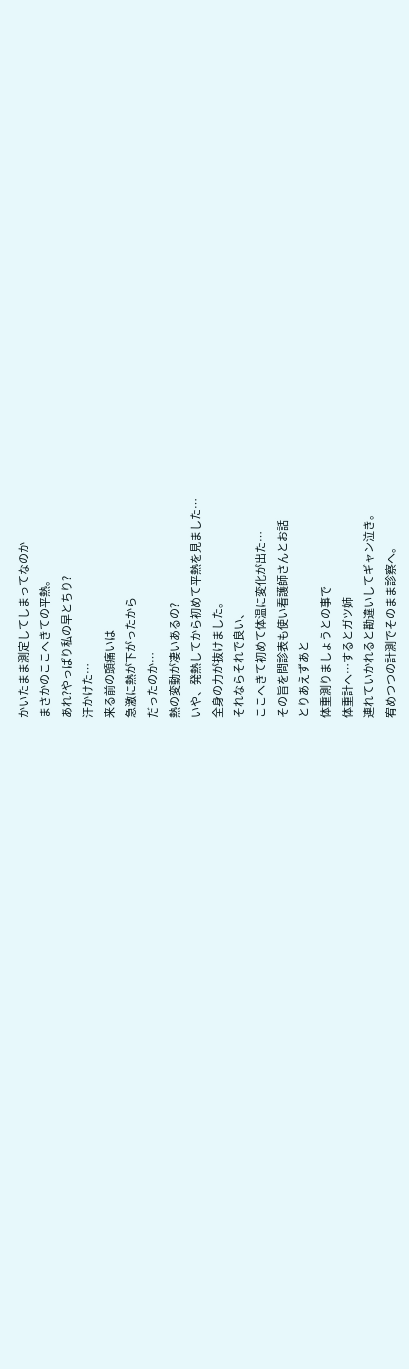かいたまま測定してしまってなのか
まさかのここへきての平熱。
あれ?やっぱり私の早とちり?
汗かけた…
来る前の頭痛いは
急激に熱が下がったから
だったのか…
熱の変動が凄いあるの?
いや、発熱してから初めて平熱を見ました…
全身の力が抜けました。
それならそれで良い、
ここへきて初めて体温に変化が出た…
その旨を問診表も使い看護師さんとお話
とりあえずあと
体重測りましょうとの事で
体重計へ…するとガツ姉
連れていかれると勘違いしてギャン泣き。
宥めつつの計測でそのまま診察へ。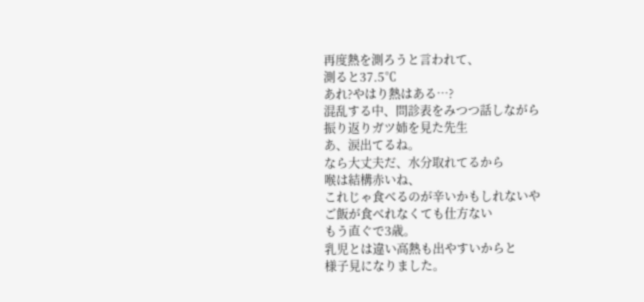再度熱を測ろうと言われて、
測ると37.5℃
あれ?やはり熱はある…?
混乱する中、問診表をみつつ話しながら
振り返りガツ姉を見た先生
あ、涙出てるね。
なら大丈夫だ、水分取れてるから
喉は結構赤いね、
これじゃ食べるのが辛いかもしれないや
ご飯が食べれなくても仕方ない
もう直ぐで3歳。
乳児とは違い高熱も出やすいからと
様子見になりました。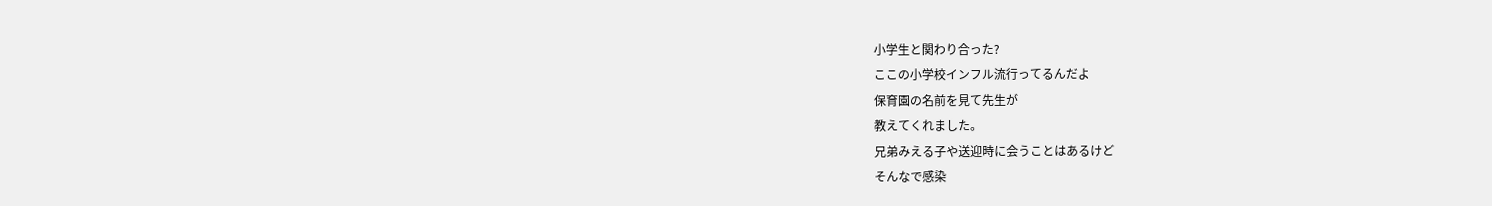小学生と関わり合った?
ここの小学校インフル流行ってるんだよ
保育園の名前を見て先生が
教えてくれました。
兄弟みえる子や送迎時に会うことはあるけど
そんなで感染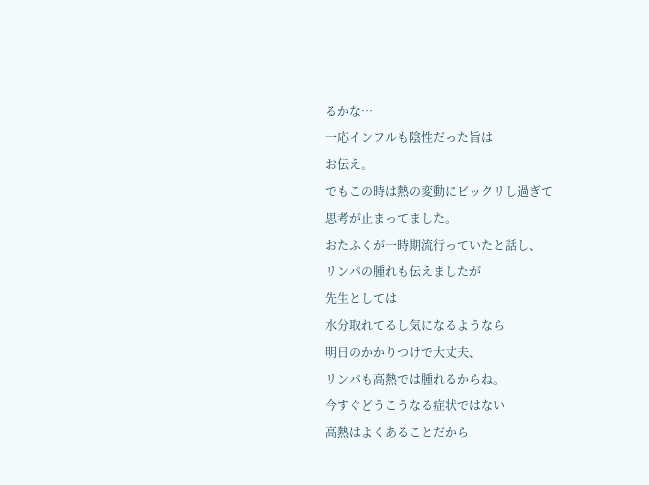るかな…
一応インフルも陰性だった旨は
お伝え。
でもこの時は熱の変動にビックリし過ぎて
思考が止まってました。
おたふくが一時期流行っていたと話し、
リンパの腫れも伝えましたが
先生としては
水分取れてるし気になるようなら
明日のかかりつけで大丈夫、
リンパも高熱では腫れるからね。
今すぐどうこうなる症状ではない
高熱はよくあることだから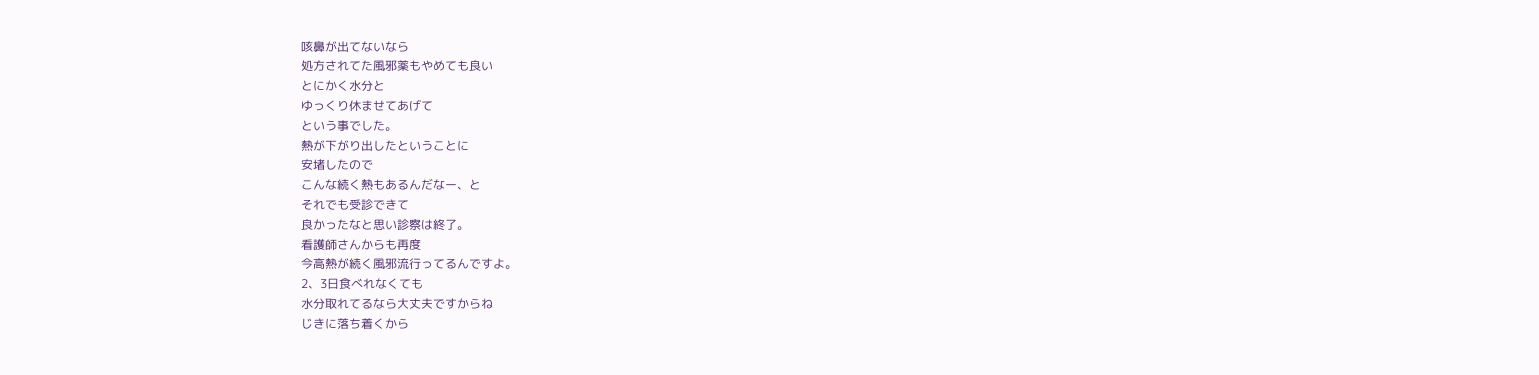咳鼻が出てないなら
処方されてた風邪薬もやめても良い
とにかく水分と
ゆっくり休ませてあげて
という事でした。
熱が下がり出したということに
安堵したので
こんな続く熱もあるんだなー、と
それでも受診できて
良かったなと思い診察は終了。
看護師さんからも再度
今高熱が続く風邪流行ってるんですよ。
2、3日食べれなくても
水分取れてるなら大丈夫ですからね
じきに落ち着くから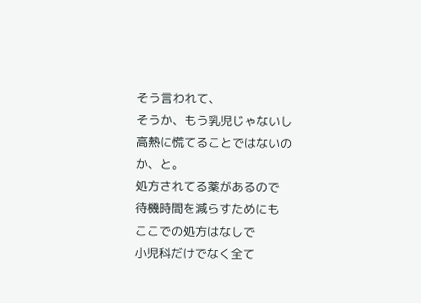そう言われて、
そうか、もう乳児じゃないし
高熱に慌てることではないのか、と。
処方されてる薬があるので
待機時間を減らすためにも
ここでの処方はなしで
小児科だけでなく全て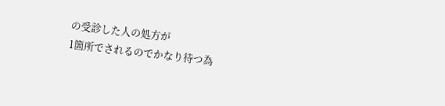の受診した人の処方が
1箇所でされるのでかなり待つ為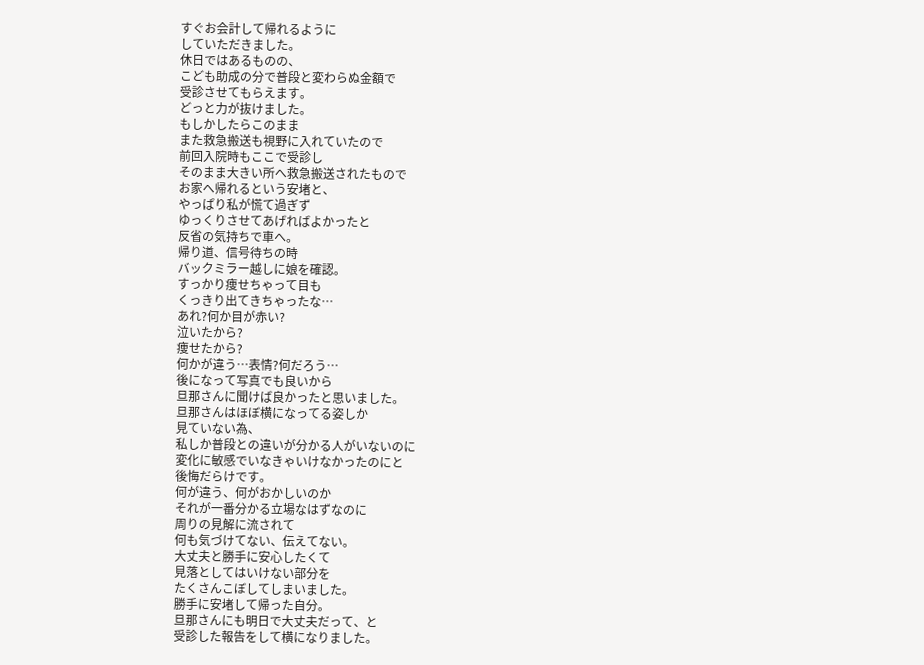すぐお会計して帰れるように
していただきました。
休日ではあるものの、
こども助成の分で普段と変わらぬ金額で
受診させてもらえます。
どっと力が抜けました。
もしかしたらこのまま
また救急搬送も視野に入れていたので
前回入院時もここで受診し
そのまま大きい所へ救急搬送されたもので
お家へ帰れるという安堵と、
やっぱり私が慌て過ぎず
ゆっくりさせてあげればよかったと
反省の気持ちで車へ。
帰り道、信号待ちの時
バックミラー越しに娘を確認。
すっかり痩せちゃって目も
くっきり出てきちゃったな…
あれ?何か目が赤い?
泣いたから?
痩せたから?
何かが違う…表情?何だろう…
後になって写真でも良いから
旦那さんに聞けば良かったと思いました。
旦那さんはほぼ横になってる姿しか
見ていない為、
私しか普段との違いが分かる人がいないのに
変化に敏感でいなきゃいけなかったのにと
後悔だらけです。
何が違う、何がおかしいのか
それが一番分かる立場なはずなのに
周りの見解に流されて
何も気づけてない、伝えてない。
大丈夫と勝手に安心したくて
見落としてはいけない部分を
たくさんこぼしてしまいました。
勝手に安堵して帰った自分。
旦那さんにも明日で大丈夫だって、と
受診した報告をして横になりました。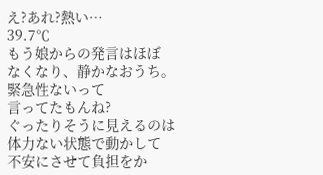え?あれ?熱い…
39.7℃
もう娘からの発言はほぼ
なくなり、静かなおうち。
緊急性ないって
言ってたもんね?
ぐったりそうに見えるのは
体力ない状態で動かして
不安にさせて負担をか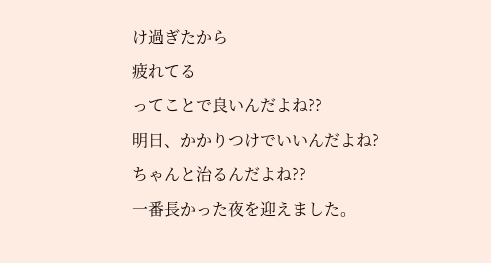け過ぎたから
疲れてる
ってことで良いんだよね??
明日、かかりつけでいいんだよね?
ちゃんと治るんだよね??
一番長かった夜を迎えました。